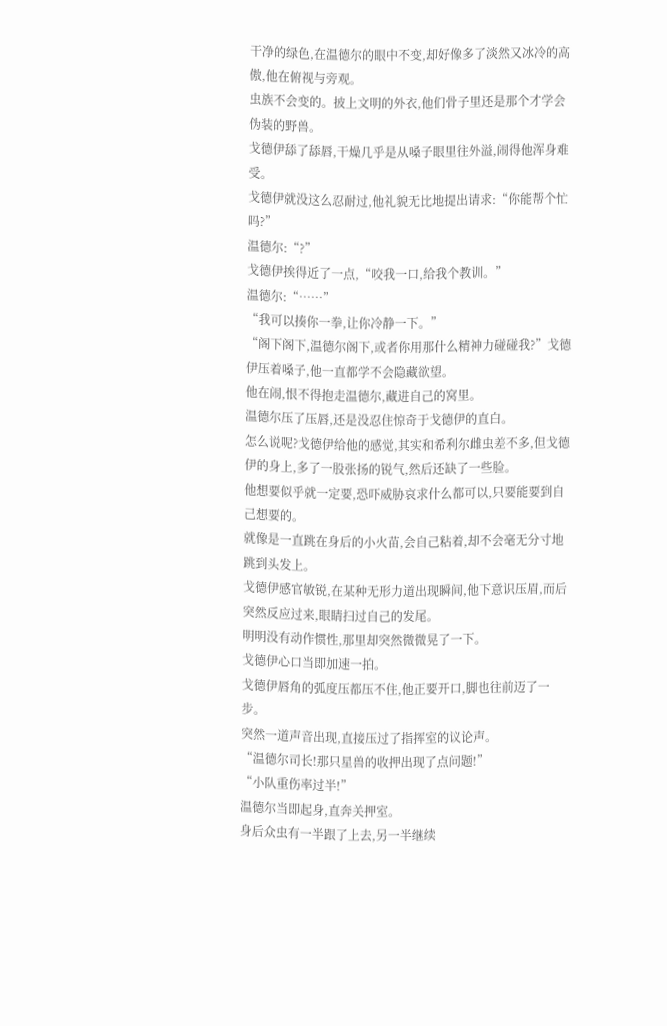干净的绿色,在温德尔的眼中不变,却好像多了淡然又冰冷的高傲,他在俯视与旁观。
虫族不会变的。披上文明的外衣,他们骨子里还是那个才学会伪装的野兽。
戈德伊舔了舔唇,干燥几乎是从嗓子眼里往外溢,闹得他浑身难受。
戈德伊就没这么忍耐过,他礼貌无比地提出请求:“你能帮个忙吗?”
温德尔:“?”
戈德伊挨得近了一点,“咬我一口,给我个教训。”
温德尔:“……”
“我可以揍你一拳,让你冷静一下。”
“阁下阁下,温德尔阁下,或者你用那什么精神力碰碰我?”戈德伊压着嗓子,他一直都学不会隐藏欲望。
他在闹,恨不得抱走温德尔,藏进自己的窝里。
温德尔压了压唇,还是没忍住惊奇于戈德伊的直白。
怎么说呢?戈德伊给他的感觉,其实和希利尔雌虫差不多,但戈德伊的身上,多了一股张扬的锐气,然后还缺了一些脸。
他想要似乎就一定要,恐吓威胁哀求什么都可以,只要能要到自己想要的。
就像是一直跳在身后的小火苗,会自己粘着,却不会毫无分寸地跳到头发上。
戈德伊感官敏锐,在某种无形力道出现瞬间,他下意识压眉,而后突然反应过来,眼睛扫过自己的发尾。
明明没有动作惯性,那里却突然微微晃了一下。
戈德伊心口当即加速一拍。
戈德伊唇角的弧度压都压不住,他正要开口,脚也往前迈了一步。
突然一道声音出现,直接压过了指挥室的议论声。
“温德尔司长!那只星兽的收押出现了点问题!”
“小队重伤率过半!”
温德尔当即起身,直奔关押室。
身后众虫有一半跟了上去,另一半继续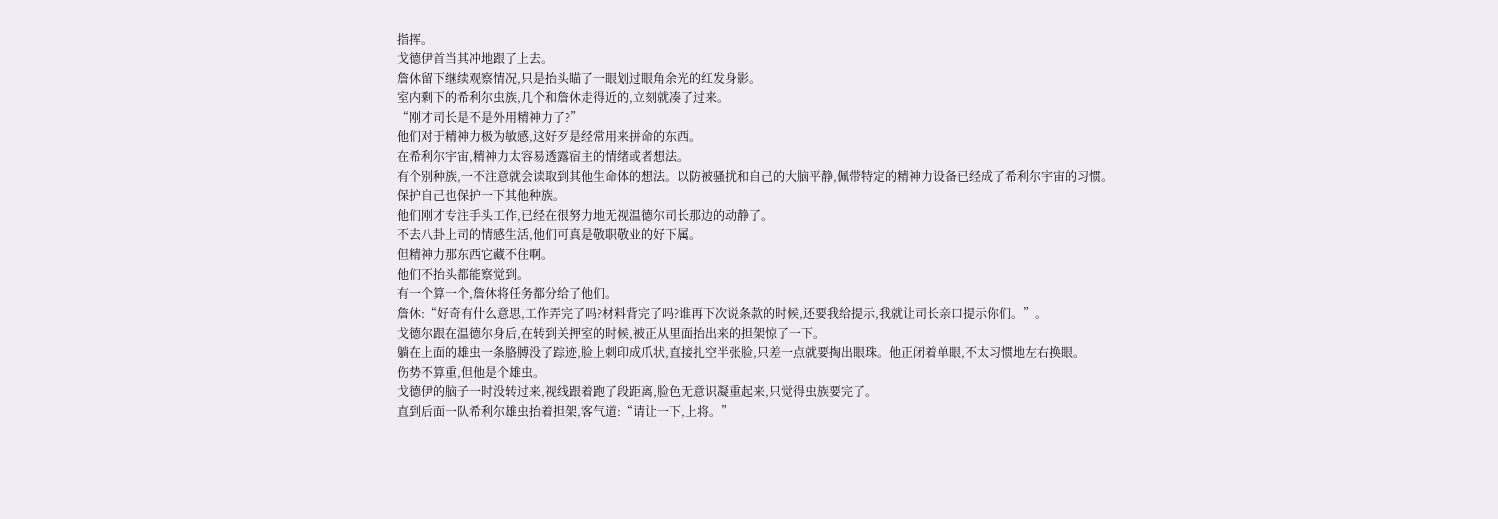指挥。
戈德伊首当其冲地跟了上去。
詹休留下继续观察情况,只是抬头瞄了一眼划过眼角余光的红发身影。
室内剩下的希利尔虫族,几个和詹休走得近的,立刻就凑了过来。
“刚才司长是不是外用精神力了?”
他们对于精神力极为敏感,这好歹是经常用来拼命的东西。
在希利尔宇宙,精神力太容易透露宿主的情绪或者想法。
有个别种族,一不注意就会读取到其他生命体的想法。以防被骚扰和自己的大脑平静,佩带特定的精神力设备已经成了希利尔宇宙的习惯。
保护自己也保护一下其他种族。
他们刚才专注手头工作,已经在很努力地无视温德尔司长那边的动静了。
不去八卦上司的情感生活,他们可真是敬职敬业的好下属。
但精神力那东西它藏不住啊。
他们不抬头都能察觉到。
有一个算一个,詹休将任务都分给了他们。
詹休:“好奇有什么意思,工作弄完了吗?材料背完了吗?谁再下次说条款的时候,还要我给提示,我就让司长亲口提示你们。”。
戈德尔跟在温德尔身后,在转到关押室的时候,被正从里面抬出来的担架惊了一下。
躺在上面的雄虫一条胳膊没了踪迹,脸上刺印成爪状,直接扎空半张脸,只差一点就要掏出眼珠。他正闭着单眼,不太习惯地左右换眼。
伤势不算重,但他是个雄虫。
戈德伊的脑子一时没转过来,视线跟着跑了段距离,脸色无意识凝重起来,只觉得虫族要完了。
直到后面一队希利尔雄虫抬着担架,客气道:“请让一下,上将。”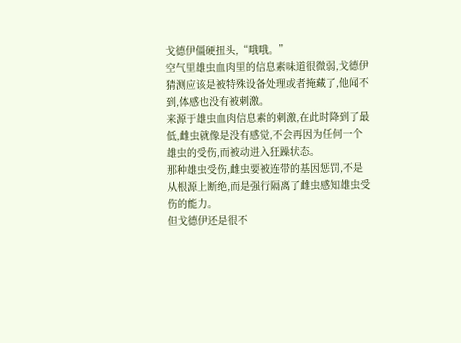戈德伊僵硬扭头,“哦哦。”
空气里雄虫血肉里的信息素味道很微弱,戈德伊猜测应该是被特殊设备处理或者掩藏了,他闻不到,体感也没有被刺激。
来源于雄虫血肉信息素的刺激,在此时降到了最低,雌虫就像是没有感觉,不会再因为任何一个雄虫的受伤,而被动进入狂躁状态。
那种雄虫受伤,雌虫要被连带的基因惩罚,不是从根源上断绝,而是强行隔离了雌虫感知雄虫受伤的能力。
但戈德伊还是很不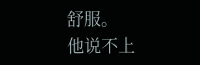舒服。
他说不上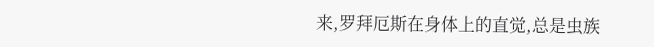来,罗拜厄斯在身体上的直觉,总是虫族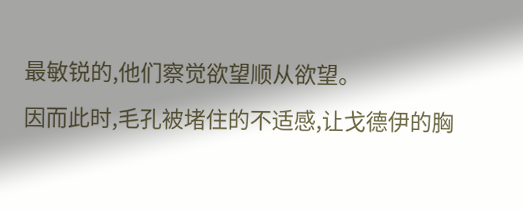最敏锐的,他们察觉欲望顺从欲望。
因而此时,毛孔被堵住的不适感,让戈德伊的胸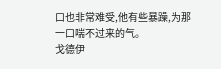口也非常难受,他有些暴躁,为那一口喘不过来的气。
戈德伊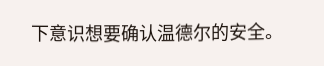下意识想要确认温德尔的安全。